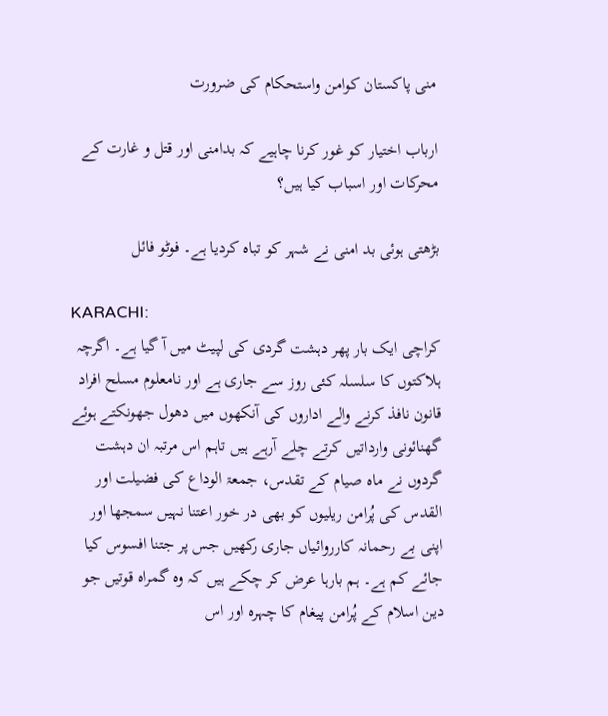منی پاکستان کوامن واستحکام کی ضرورت

ارباب اختیار کو غور کرنا چاہیے کہ بدامنی اور قتل و غارت کے محرکات اور اسباب کیا ہیں؟

بڑھتی ہوئی بد امنی نے شہر کو تباہ کردیا ہے۔ فوٹو فائل

KARACHI:
کراچی ایک بار پھر دہشت گردی کی لپیٹ میں آ گیا ہے۔ اگرچہ ہلاکتوں کا سلسلہ کئی روز سے جاری ہے اور نامعلوم مسلح افراد قانون نافذ کرنے والے اداروں کی آنکھوں میں دھول جھونکتے ہوئے گھنائونی وارداتیں کرتے چلے آرہے ہیں تاہم اس مرتبہ ان دہشت گردوں نے ماہ صیام کے تقدس، جمعۃ الوداع کی فضیلت اور القدس کی پُرامن ریلیوں کو بھی در خور اعتنا نہیں سمجھا اور اپنی بے رحمانہ کارروائیاں جاری رکھیں جس پر جتنا افسوس کیا جائے کم ہے۔ ہم بارہا عرض کر چکے ہیں کہ وہ گمراہ قوتیں جو دین اسلام کے پُرامن پیغام کا چہرہ اور اس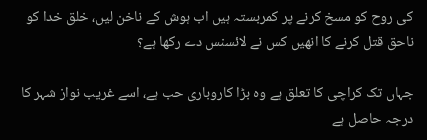کی روح کو مسخ کرنے پر کمربستہ ہیں اب ہوش کے ناخن لیں، خلق خدا کو ناحق قتل کرنے کا انھیں کس نے لائسنس دے رکھا ہے؟

جہاں تک کراچی کا تعلق ہے وہ بڑا کاروباری حب ہے، اسے غریب نواز شہر کا درجہ حاصل ہے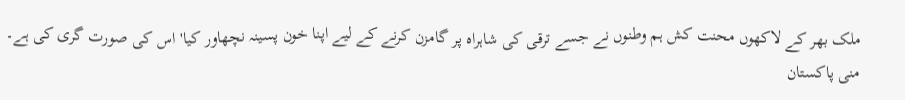ملک بھر کے لاکھوں محنت کش ہم وطنوں نے جسے ترقی کی شاہراہ پر گامزن کرنے کے لیے اپنا خون پسینہ نچھاور کیا' اس کی صورت گری کی ہے۔ منی پاکستان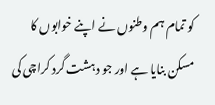کو تمام ہم وطنوں نے اپنے خوابوں کا مسکن بنایا ہے اور جو دہشت گرد کراچی کی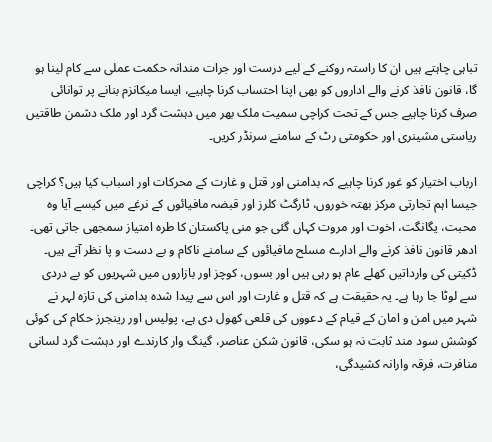تباہی چاہتے ہیں ان کا راستہ روکنے کے لیے درست اور جرات مندانہ حکمت عملی سے کام لینا ہو گا، قانون نافذ کرنے والے اداروں کو بھی اپنا احتساب کرنا چاہیے، ایسا میکانزم بنانے پر توانائی صرف کرنا چاہیے جس کے تحت کراچی سمیت ملک بھر میں دہشت گرد اور ملک دشمن طاقتیں ریاستی مشینری اور حکومتی رٹ کے سامنے سرنڈر کریں۔

ارباب اختیار کو غور کرنا چاہیے کہ بدامنی اور قتل و غارت کے محرکات اور اسباب کیا ہیں؟ کراچی جیسا اہم تجارتی مرکز بھتہ خوروں، ٹارگٹ کلرز اور قبضہ مافیائوں کے نرغے میں کیسے آیا وہ محبت، یگانگت، اخوت اور مروت کہاں گئی جو منی پاکستان کا طرہ امتیاز سمجھی جاتی تھی۔ ادھر قانون نافذ کرنے والے ادارے مسلح مافیائوں کے سامنے ناکام و بے دست و پا نظر آتے ہیں۔ ڈکیتی کی وارداتیں کھلے عام ہو رہی ہیں اور بسوں، کوچز اور بازاروں میں شہریوں کو بے دردی سے لوٹا جا رہا ہے۔ یہ حقیقت ہے کہ قتل و غارت اور اس سے پیدا شدہ بدامنی کی تازہ لہر نے شہر میں امن و امان کے قیام کے دعووں کی قلعی کھول دی ہے، پولیس اور رینجرز حکام کی کوئی کوشش سود مند ثابت نہ ہو سکی، قانون شکن عناصر، گینگ وار کارندے اور دہشت گرد لسانی منافرت، فرقہ وارانہ کشیدگی،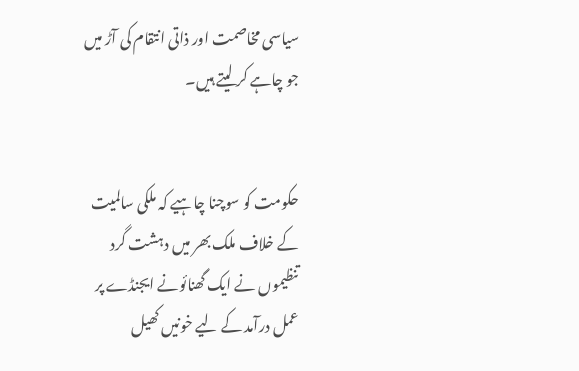سیاسی مخاصمت اور ذاتی انتقام کی آڑ میں جو چاہے کر لیتے ہیں۔


حکومت کو سوچنا چاہیے کہ ملکی سالمیت کے خلاف ملک بھر میں دہشت گرد تنظیموں نے ایک گھنائونے ایجنڈے پر عمل درآمد کے لیے خونیں کھیل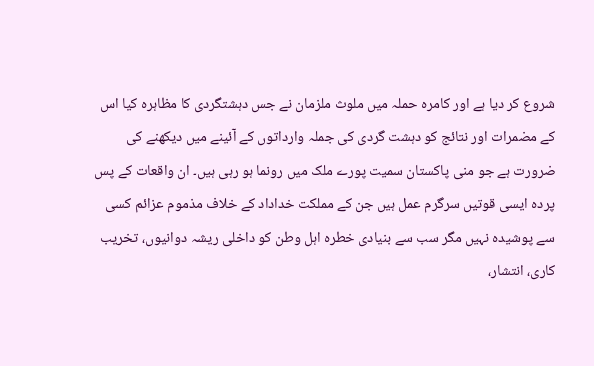شروع کر دیا ہے اور کامرہ حملہ میں ملوث ملزمان نے جس دہشتگردی کا مظاہرہ کیا اس کے مضمرات اور نتائج کو دہشت گردی کی جملہ وارداتوں کے آئینے میں دیکھنے کی ضرورت ہے جو منی پاکستان سمیت پورے ملک میں رونما ہو رہی ہیں۔ ان واقعات کے پس پردہ ایسی قوتیں سرگرم عمل ہیں جن کے مملکت خداداد کے خلاف مذموم عزائم کسی سے پوشیدہ نہیں مگر سب سے بنیادی خطرہ اہل وطن کو داخلی ریشہ دوانیوں، تخریب کاری، انتشار،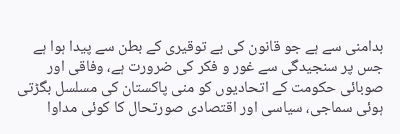بدامنی سے ہے جو قانون کی بے توقیری کے بطن سے پیدا ہوا ہے جس پر سنجیدگی سے غور و فکر کی ضرورت ہے، وفاقی اور صوبائی حکومت کے اتحادیوں کو منی پاکستان کی مسلسل بگڑتی ہوئی سماجی، سیاسی اور اقتصادی صورتحال کا کوئی مداوا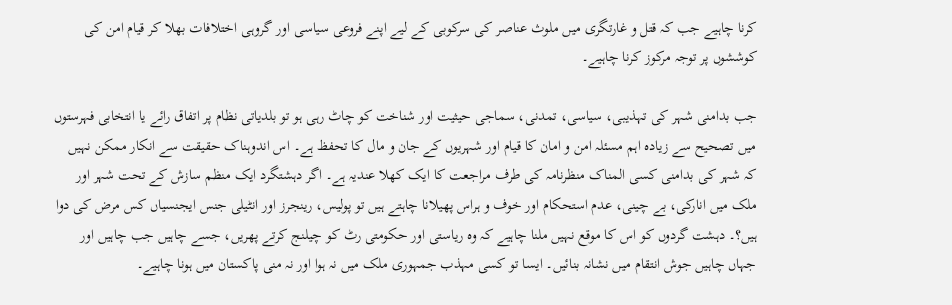کرنا چاہیے جب کہ قتل و غارتگری میں ملوث عناصر کی سرکوبی کے لیے اپنے فروعی سیاسی اور گروہی اختلافات بھلا کر قیام امن کی کوششوں پر توجہ مرکوز کرنا چاہیے۔

جب بدامنی شہر کی تہذیبی، سیاسی، تمدنی، سماجی حیثیت اور شناخت کو چاٹ رہی ہو تو بلدیاتی نظام پر اتفاق رائے یا انتخابی فہرستوں میں تصحیح سے زیادہ اہم مسئلہ امن و امان کا قیام اور شہریوں کے جان و مال کا تحفظ ہے۔ اس اندوہناک حقیقت سے انکار ممکن نہیں کہ شہر کی بدامنی کسی المناک منظرنامہ کی طرف مراجعت کا ایک کھلا عندیہ ہے۔ اگر دہشتگرد ایک منظم سازش کے تحت شہر اور ملک میں انارکی، بے چینی، عدم استحکام اور خوف و ہراس پھیلانا چاہتے ہیں تو پولیس، رینجرز اور انٹیلی جنس ایجنسیاں کس مرض کی دوا ہیں؟۔ دہشت گردوں کو اس کا موقع نہیں ملنا چاہیے کہ وہ ریاستی اور حکومتی رٹ کو چیلنج کرتے پھریں، جسے چاہیں جب چاہیں اور جہاں چاہیں جوش انتقام میں نشانہ بنائیں۔ ایسا تو کسی مہذب جمہوری ملک میں نہ ہوا اور نہ منی پاکستان میں ہونا چاہیے۔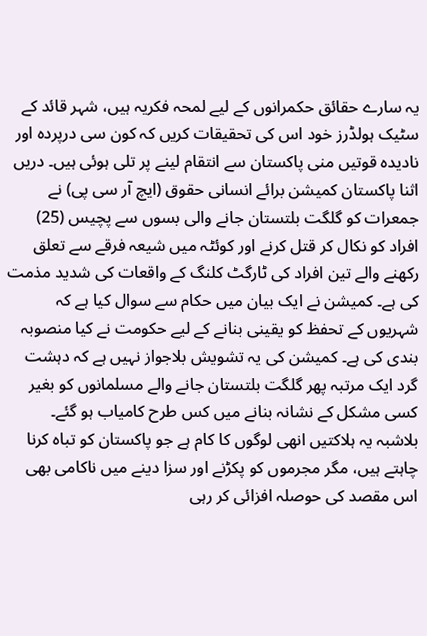یہ سارے حقائق حکمرانوں کے لیے لمحہ فکریہ ہیں، شہر قائد کے سٹیک ہولڈرز خود اس کی تحقیقات کریں کہ کون سی درپردہ اور نادیدہ قوتیں منی پاکستان سے انتقام لینے پر تلی ہوئی ہیں۔ دریں اثنا پاکستان کمیشن برائے انسانی حقوق (ایچ آر سی پی) نے جمعرات کو گلگت بلتستان جانے والی بسوں سے پچیس (25) افراد کو نکال کر قتل کرنے اور کوئٹہ میں شیعہ فرقے سے تعلق رکھنے والے تین افراد کی ٹارگٹ کلنگ کے واقعات کی شدید مذمت کی ہے۔ کمیشن نے ایک بیان میں حکام سے سوال کیا ہے کہ شہریوں کے تحفظ کو یقینی بنانے کے لیے حکومت نے کیا منصوبہ بندی کی ہے۔ کمیشن کی یہ تشویش بلاجواز نہیں ہے کہ دہشت گرد ایک مرتبہ پھر گلگت بلتستان جانے والے مسلمانوں کو بغیر کسی مشکل کے نشانہ بنانے میں کس طرح کامیاب ہو گئے۔ بلاشبہ یہ ہلاکتیں انھی لوگوں کا کام ہے جو پاکستان کو تباہ کرنا چاہتے ہیں، مگر مجرموں کو پکڑنے اور سزا دینے میں ناکامی بھی اس مقصد کی حوصلہ افزائی کر رہی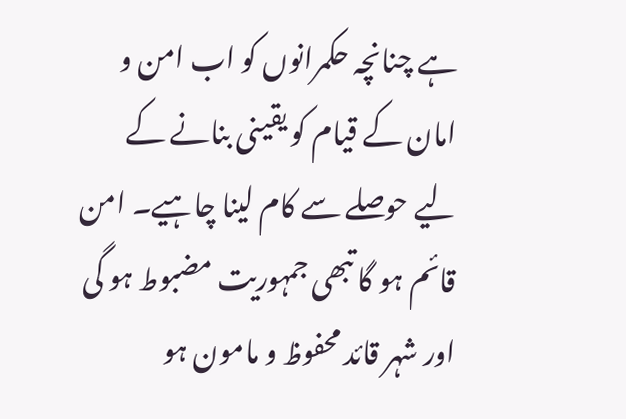ہے چنانچہ حکمرانوں کو اب امن و امان کے قیام کو یقینی بنانے کے لیے حوصلے سے کام لینا چاہیے۔ امن قائم ہو گا تبھی جمہوریت مضبوط ہو گی اور شہر قائد محفوظ و مامون ہو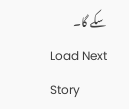سکے گا۔
Load Next Story